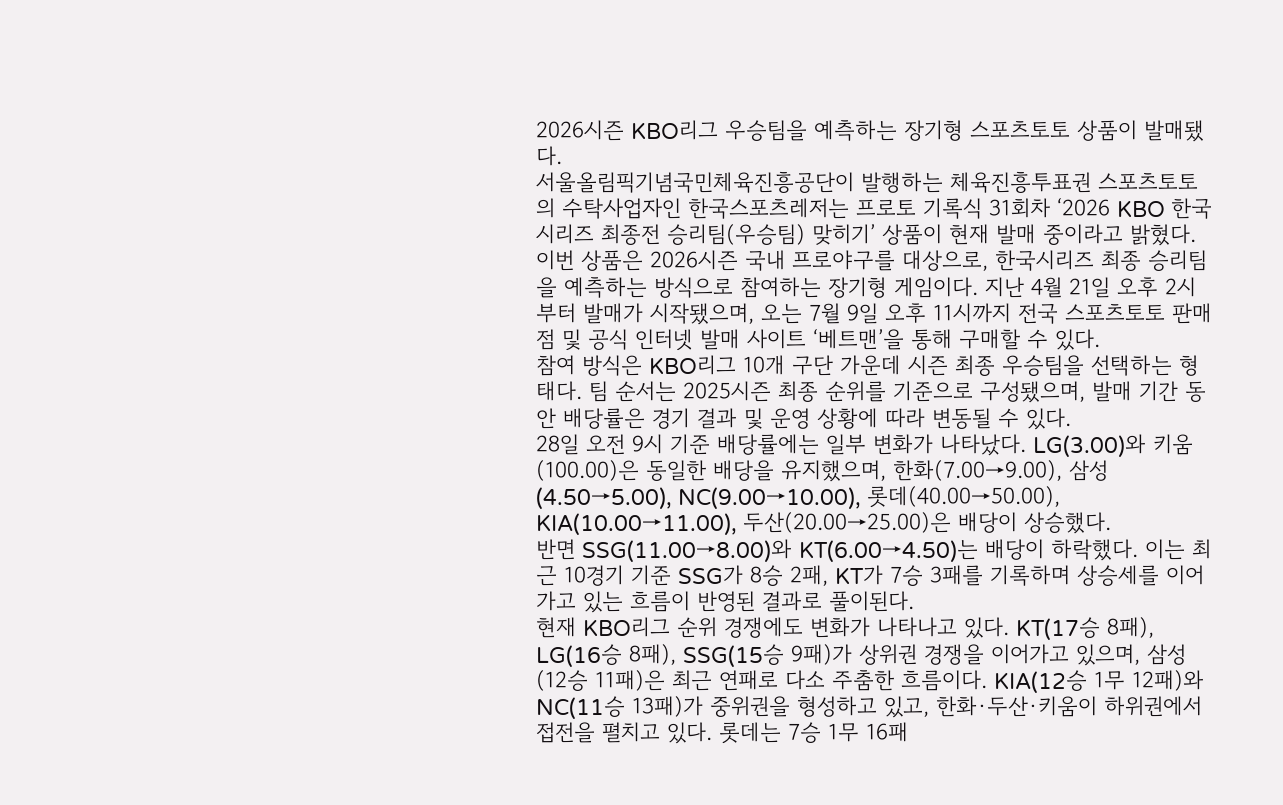2026시즌 KBO리그 우승팀을 예측하는 장기형 스포츠토토 상품이 발매됐다.
서울올림픽기념국민체육진흥공단이 발행하는 체육진흥투표권 스포츠토토의 수탁사업자인 한국스포츠레저는 프로토 기록식 31회차 ‘2026 KBO 한국시리즈 최종전 승리팀(우승팀) 맞히기’ 상품이 현재 발매 중이라고 밝혔다.
이번 상품은 2026시즌 국내 프로야구를 대상으로, 한국시리즈 최종 승리팀을 예측하는 방식으로 참여하는 장기형 게임이다. 지난 4월 21일 오후 2시부터 발매가 시작됐으며, 오는 7월 9일 오후 11시까지 전국 스포츠토토 판매점 및 공식 인터넷 발매 사이트 ‘베트맨’을 통해 구매할 수 있다.
참여 방식은 KBO리그 10개 구단 가운데 시즌 최종 우승팀을 선택하는 형태다. 팀 순서는 2025시즌 최종 순위를 기준으로 구성됐으며, 발매 기간 동안 배당률은 경기 결과 및 운영 상황에 따라 변동될 수 있다.
28일 오전 9시 기준 배당률에는 일부 변화가 나타났다. LG(3.00)와 키움(100.00)은 동일한 배당을 유지했으며, 한화(7.00→9.00), 삼성(4.50→5.00), NC(9.00→10.00), 롯데(40.00→50.00), KIA(10.00→11.00), 두산(20.00→25.00)은 배당이 상승했다.
반면 SSG(11.00→8.00)와 KT(6.00→4.50)는 배당이 하락했다. 이는 최근 10경기 기준 SSG가 8승 2패, KT가 7승 3패를 기록하며 상승세를 이어가고 있는 흐름이 반영된 결과로 풀이된다.
현재 KBO리그 순위 경쟁에도 변화가 나타나고 있다. KT(17승 8패), LG(16승 8패), SSG(15승 9패)가 상위권 경쟁을 이어가고 있으며, 삼성(12승 11패)은 최근 연패로 다소 주춤한 흐름이다. KIA(12승 1무 12패)와 NC(11승 13패)가 중위권을 형성하고 있고, 한화·두산·키움이 하위권에서 접전을 펼치고 있다. 롯데는 7승 1무 16패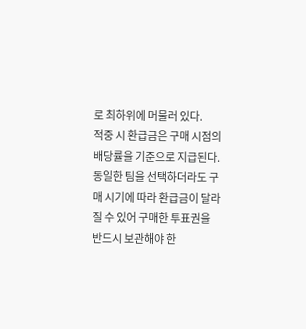로 최하위에 머물러 있다.
적중 시 환급금은 구매 시점의 배당률을 기준으로 지급된다. 동일한 팀을 선택하더라도 구매 시기에 따라 환급금이 달라질 수 있어 구매한 투표권을 반드시 보관해야 한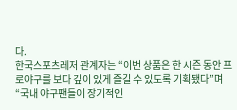다.
한국스포츠레저 관계자는 “이번 상품은 한 시즌 동안 프로야구를 보다 깊이 있게 즐길 수 있도록 기획됐다”며 “국내 야구팬들이 장기적인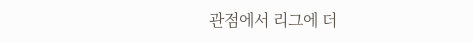관점에서 리그에 더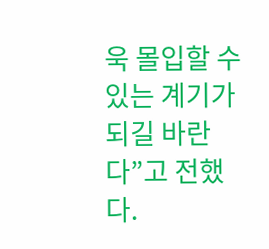욱 몰입할 수 있는 계기가 되길 바란다”고 전했다.